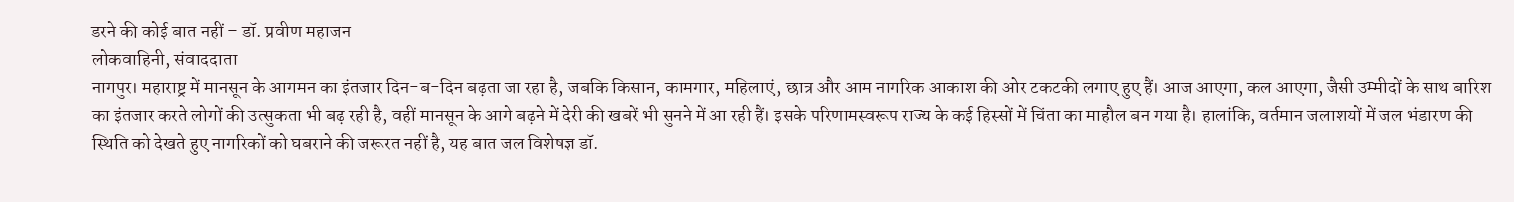डरने की कोई बात नहीं – डॉ. प्रवीण महाजन
लोकवाहिनी, संवाददाता
नागपुर। महाराष्ट्र में मानसून के आगमन का इंतजार दिन-ब-दिन बढ़ता जा रहा है, जबकि किसान, कामगार, महिलाएं, छात्र और आम नागरिक आकाश की ओर टकटकी लगाए हुए हैं। आज आएगा, कल आएगा, जैसी उम्मीदों के साथ बारिश का इंतजार करते लोगों की उत्सुकता भी बढ़ रही है, वहीं मानसून के आगे बढ़ने में देरी की खबरें भी सुनने में आ रही हैं। इसके परिणामस्वरूप राज्य के कई हिस्सों में चिंता का माहौल बन गया है। हालांकि, वर्तमान जलाशयों में जल भंडारण की स्थिति को देखते हुए नागरिकों को घबराने की जरूरत नहीं है, यह बात जल विशेषज्ञ डॉ.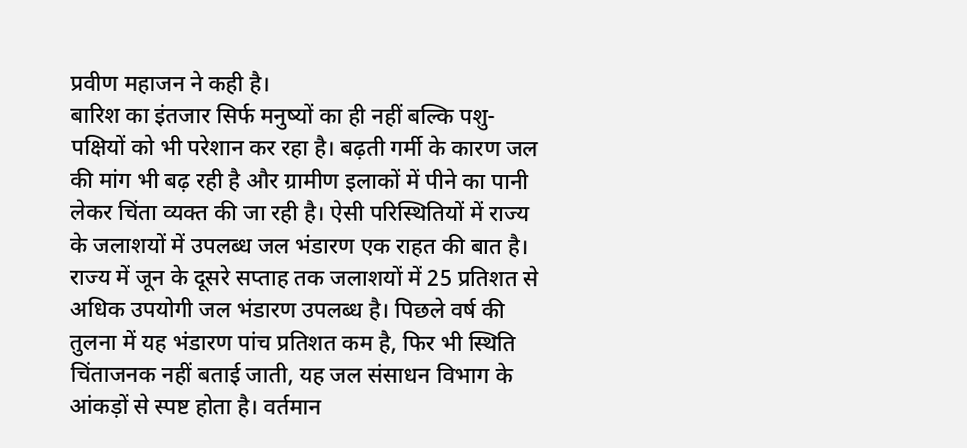प्रवीण महाजन ने कही है।
बारिश का इंतजार सिर्फ मनुष्यों का ही नहीं बल्कि पशु-पक्षियों को भी परेशान कर रहा है। बढ़ती गर्मी के कारण जल की मांग भी बढ़ रही है और ग्रामीण इलाकों में पीने का पानी लेकर चिंता व्यक्त की जा रही है। ऐसी परिस्थितियों में राज्य के जलाशयों में उपलब्ध जल भंडारण एक राहत की बात है। राज्य में जून के दूसरे सप्ताह तक जलाशयों में 25 प्रतिशत से अधिक उपयोगी जल भंडारण उपलब्ध है। पिछले वर्ष की तुलना में यह भंडारण पांच प्रतिशत कम है, फिर भी स्थिति चिंताजनक नहीं बताई जाती, यह जल संसाधन विभाग के आंकड़ों से स्पष्ट होता है। वर्तमान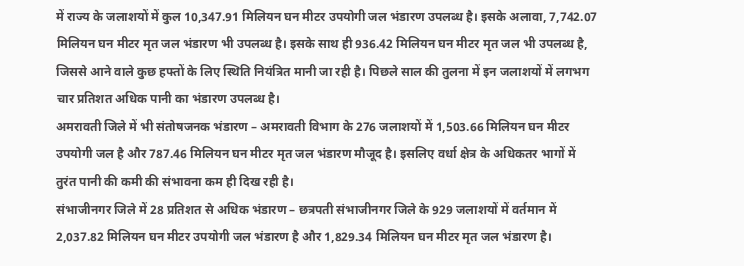में राज्य के जलाशयों में कुल 10,347.91 मिलियन घन मीटर उपयोगी जल भंडारण उपलब्ध है। इसके अलावा, 7,742.07 मिलियन घन मीटर मृत जल भंडारण भी उपलब्ध है। इसके साथ ही 936.42 मिलियन घन मीटर मृत जल भी उपलब्ध है, जिससे आने वाले कुछ हफ्तों के लिए स्थिति नियंत्रित मानी जा रही है। पिछले साल की तुलना में इन जलाशयों में लगभग चार प्रतिशत अधिक पानी का भंडारण उपलब्ध है।
अमरावती जिले में भी संतोषजनक भंडारण – अमरावती विभाग के 276 जलाशयों में 1,503.66 मिलियन घन मीटर उपयोगी जल है और 787.46 मिलियन घन मीटर मृत जल भंडारण मौजूद है। इसलिए वर्धा क्षेत्र के अधिकतर भागों में तुरंत पानी की कमी की संभावना कम ही दिख रही है।
संभाजीनगर जिले में 28 प्रतिशत से अधिक भंडारण – छत्रपती संभाजीनगर जिले के 929 जलाशयों में वर्तमान में 2,037.82 मिलियन घन मीटर उपयोगी जल भंडारण है और 1,829.34 मिलियन घन मीटर मृत जल भंडारण है।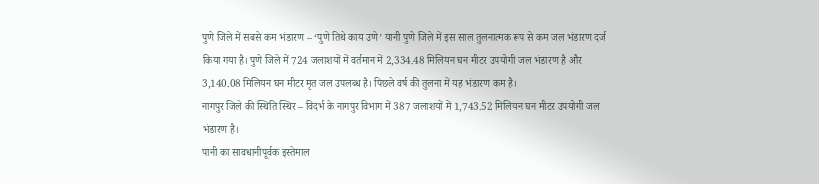पुणे जिले में सबसे कम भंडारण – ‘पुणे तिथे काय उणे’ यानी पुणे जिले में इस साल तुलनात्मक रूप से कम जल भंडारण दर्ज किया गया है। पुणे जिले में 724 जलाशयों में वर्तमान में 2,334.48 मिलियन घन मीटर उपयोगी जल भंडारण है और 3,140.08 मिलियन घन मीटर मृत जल उपलब्ध है। पिछले वर्ष की तुलना में यह भंडारण कम है।
नागपुर जिले की स्थिति स्थिर – विदर्भ के नागपुर विभाग में 387 जलाशयों में 1,743.52 मिलियन घन मीटर उपयोगी जल भंडारण है।
पानी का सावधानीपूर्वक इस्तेमाल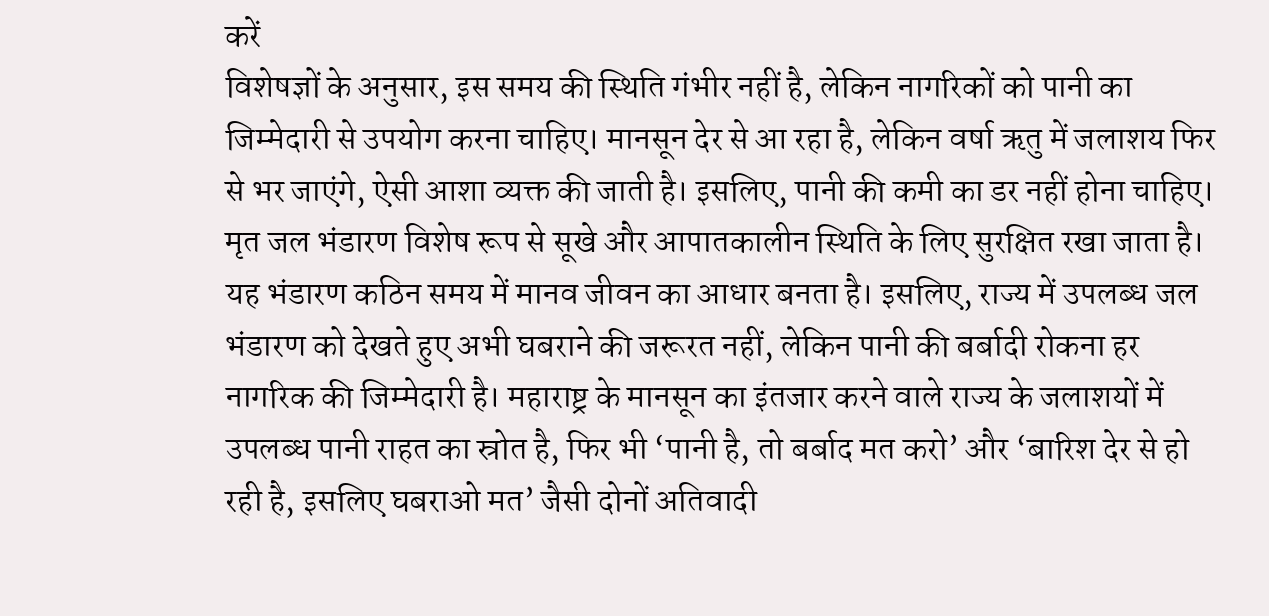करें
विशेषज्ञों के अनुसार, इस समय की स्थिति गंभीर नहीं है, लेकिन नागरिकों को पानी का जिम्मेदारी से उपयोग करना चाहिए। मानसून देर से आ रहा है, लेकिन वर्षा ऋतु में जलाशय फिर से भर जाएंगे, ऐसी आशा व्यक्त की जाती है। इसलिए, पानी की कमी का डर नहीं होना चाहिए। मृत जल भंडारण विशेष रूप से सूखे और आपातकालीन स्थिति के लिए सुरक्षित रखा जाता है। यह भंडारण कठिन समय में मानव जीवन का आधार बनता है। इसलिए, राज्य में उपलब्ध जल भंडारण को देखते हुए अभी घबराने की जरूरत नहीं, लेकिन पानी की बर्बादी रोकना हर नागरिक की जिम्मेदारी है। महाराष्ट्र के मानसून का इंतजार करने वाले राज्य के जलाशयों में उपलब्ध पानी राहत का स्रोत है, फिर भी ‘पानी है, तो बर्बाद मत करो’ और ‘बारिश देर से हो रही है, इसलिए घबराओ मत’ जैसी दोनों अतिवादी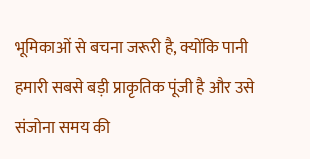भूमिकाओं से बचना जरूरी है, क्योंकि पानी हमारी सबसे बड़ी प्राकृतिक पूंजी है और उसे संजोना समय की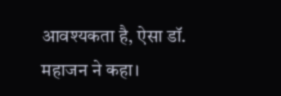आवश्यकता है, ऐसा डॉ. महाजन ने कहा।